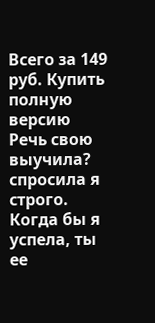Всего за 149 руб. Купить полную версию
Речь свою выучила? спросила я строго.
Когда бы я успела, ты ее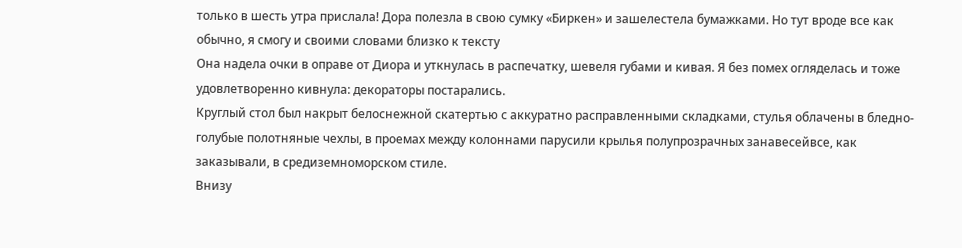только в шесть утра прислала! Дора полезла в свою сумку «Биркен» и зашелестела бумажками. Но тут вроде все как обычно, я смогу и своими словами близко к тексту
Она надела очки в оправе от Диора и уткнулась в распечатку, шевеля губами и кивая. Я без помех огляделась и тоже удовлетворенно кивнула: декораторы постарались.
Круглый стол был накрыт белоснежной скатертью с аккуратно расправленными складками, стулья облачены в бледно-голубые полотняные чехлы, в проемах между колоннами парусили крылья полупрозрачных занавесейвсе, как заказывали, в средиземноморском стиле.
Внизу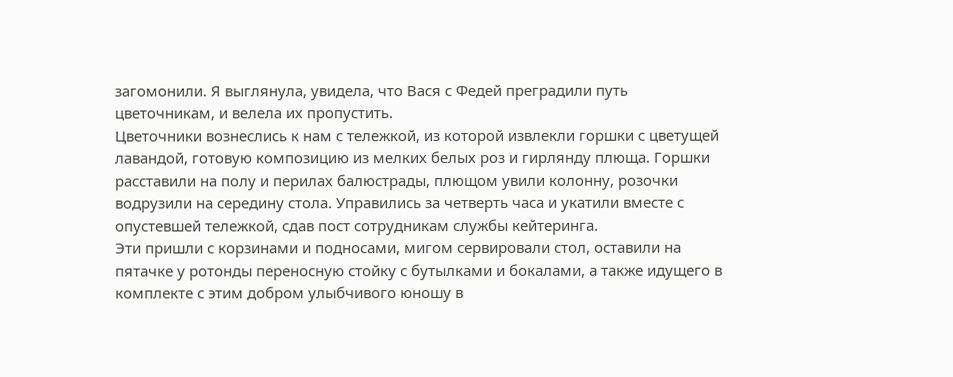загомонили. Я выглянула, увидела, что Вася с Федей преградили путь цветочникам, и велела их пропустить.
Цветочники вознеслись к нам с тележкой, из которой извлекли горшки с цветущей лавандой, готовую композицию из мелких белых роз и гирлянду плюща. Горшки расставили на полу и перилах балюстрады, плющом увили колонну, розочки водрузили на середину стола. Управились за четверть часа и укатили вместе с опустевшей тележкой, сдав пост сотрудникам службы кейтеринга.
Эти пришли с корзинами и подносами, мигом сервировали стол, оставили на пятачке у ротонды переносную стойку с бутылками и бокалами, а также идущего в комплекте с этим добром улыбчивого юношу в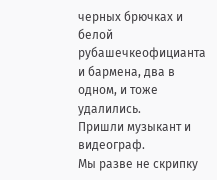черных брючках и белой рубашечкеофицианта и бармена, два в одном, и тоже удалились.
Пришли музыкант и видеограф.
Мы разве не скрипку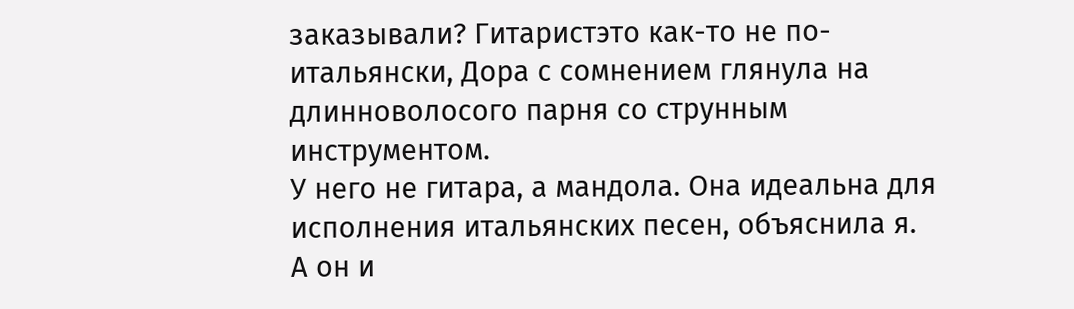заказывали? Гитаристэто как-то не по-итальянски, Дора с сомнением глянула на длинноволосого парня со струнным инструментом.
У него не гитара, а мандола. Она идеальна для исполнения итальянских песен, объяснила я.
А он и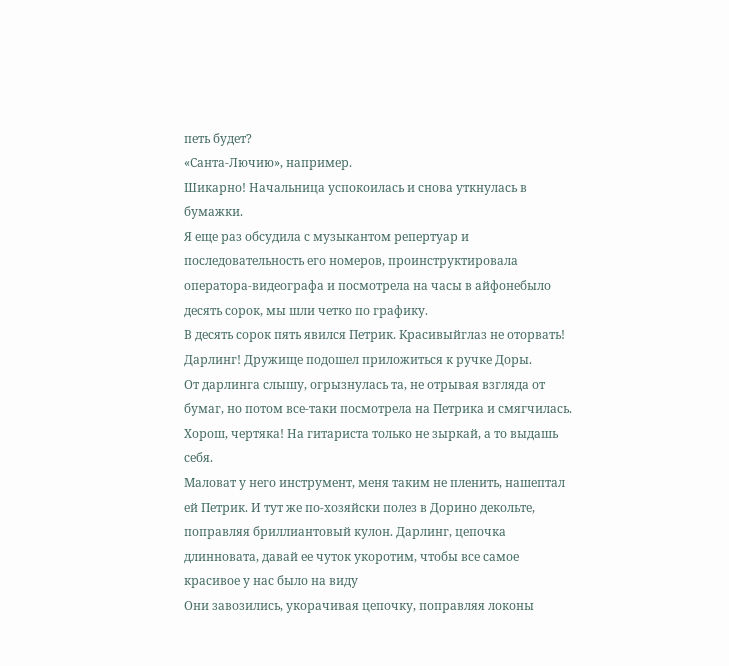петь будет?
«Санта-Лючию», например.
Шикарно! Начальница успокоилась и снова уткнулась в бумажки.
Я еще раз обсудила с музыкантом репертуар и последовательность его номеров, проинструктировала оператора-видеографа и посмотрела на часы в айфонебыло десять сорок, мы шли четко по графику.
В десять сорок пять явился Петрик. Красивыйглаз не оторвать!
Дарлинг! Дружище подошел приложиться к ручке Доры.
От дарлинга слышу, огрызнулась та, не отрывая взгляда от бумаг, но потом все-таки посмотрела на Петрика и смягчилась. Хорош, чертяка! На гитариста только не зыркай, а то выдашь себя.
Маловат у него инструмент, меня таким не пленить, нашептал ей Петрик. И тут же по-хозяйски полез в Дорино декольте, поправляя бриллиантовый кулон. Дарлинг, цепочка длинновата, давай ее чуток укоротим, чтобы все самое красивое у нас было на виду
Они завозились, укорачивая цепочку, поправляя локоны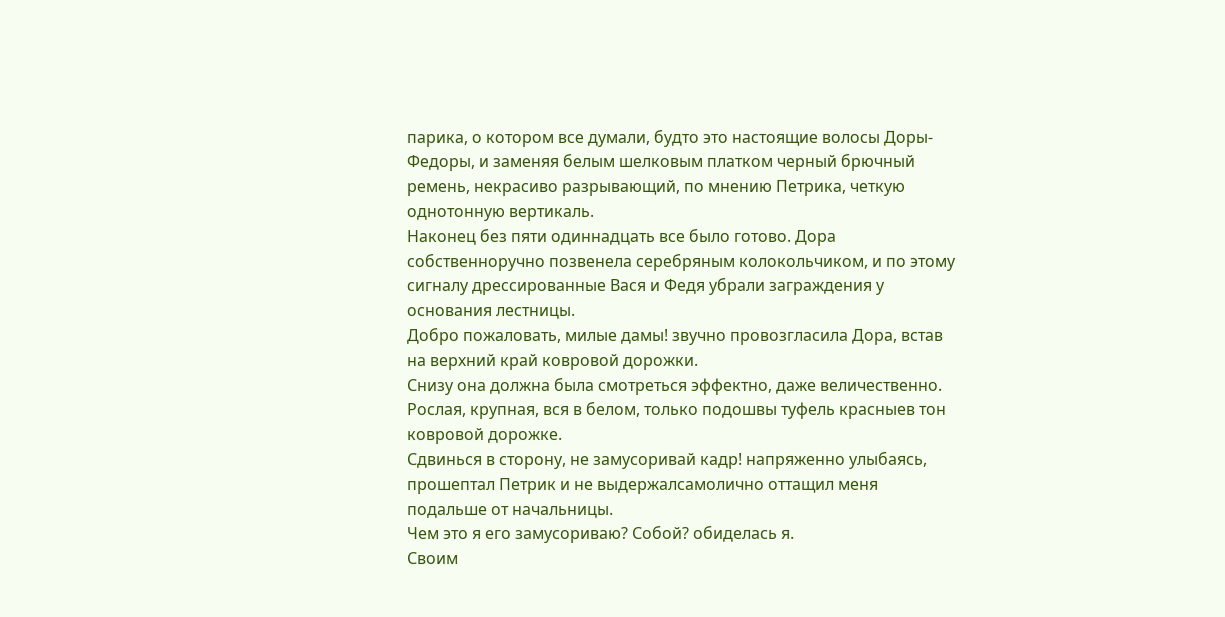парика, о котором все думали, будто это настоящие волосы Доры-Федоры, и заменяя белым шелковым платком черный брючный ремень, некрасиво разрывающий, по мнению Петрика, четкую однотонную вертикаль.
Наконец без пяти одиннадцать все было готово. Дора собственноручно позвенела серебряным колокольчиком, и по этому сигналу дрессированные Вася и Федя убрали заграждения у основания лестницы.
Добро пожаловать, милые дамы! звучно провозгласила Дора, встав на верхний край ковровой дорожки.
Снизу она должна была смотреться эффектно, даже величественно. Рослая, крупная, вся в белом, только подошвы туфель красныев тон ковровой дорожке.
Сдвинься в сторону, не замусоривай кадр! напряженно улыбаясь, прошептал Петрик и не выдержалсамолично оттащил меня подальше от начальницы.
Чем это я его замусориваю? Собой? обиделась я.
Своим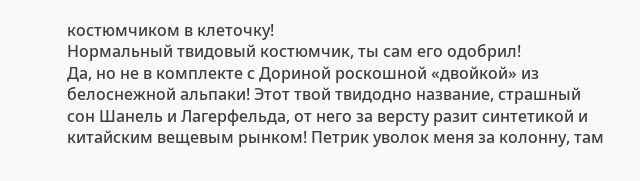костюмчиком в клеточку!
Нормальный твидовый костюмчик, ты сам его одобрил!
Да, но не в комплекте с Дориной роскошной «двойкой» из белоснежной альпаки! Этот твой твидодно название, страшный сон Шанель и Лагерфельда, от него за версту разит синтетикой и китайским вещевым рынком! Петрик уволок меня за колонну, там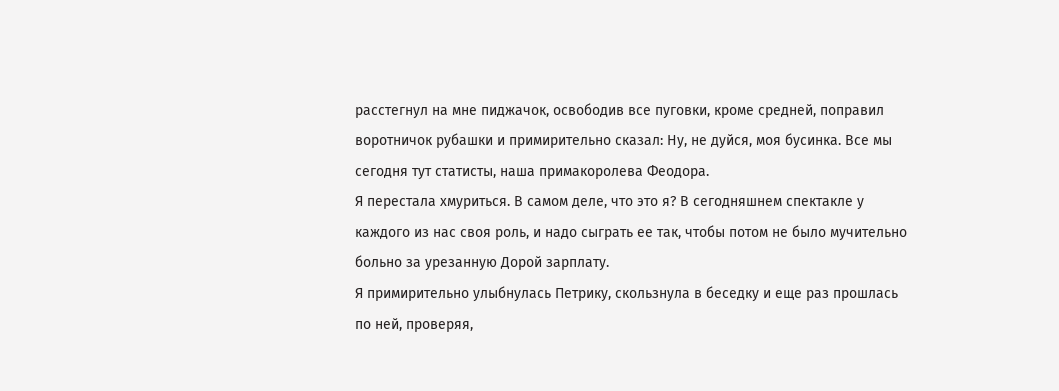расстегнул на мне пиджачок, освободив все пуговки, кроме средней, поправил воротничок рубашки и примирительно сказал: Ну, не дуйся, моя бусинка. Все мы сегодня тут статисты, наша примакоролева Феодора.
Я перестала хмуриться. В самом деле, что это я? В сегодняшнем спектакле у каждого из нас своя роль, и надо сыграть ее так, чтобы потом не было мучительно больно за урезанную Дорой зарплату.
Я примирительно улыбнулась Петрику, скользнула в беседку и еще раз прошлась по ней, проверяя,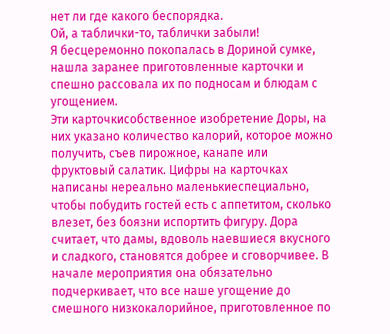нет ли где какого беспорядка.
Ой, а таблички-то, таблички забыли!
Я бесцеремонно покопалась в Дориной сумке, нашла заранее приготовленные карточки и спешно рассовала их по подносам и блюдам с угощением.
Эти карточкисобственное изобретение Доры, на них указано количество калорий, которое можно получить, съев пирожное, канапе или фруктовый салатик. Цифры на карточках написаны нереально маленькиеспециально, чтобы побудить гостей есть с аппетитом, сколько влезет, без боязни испортить фигуру. Дора считает, что дамы, вдоволь наевшиеся вкусного и сладкого, становятся добрее и сговорчивее. В начале мероприятия она обязательно подчеркивает, что все наше угощение до смешного низкокалорийное, приготовленное по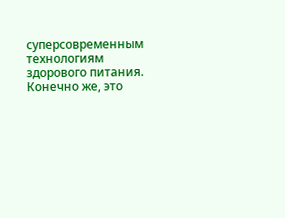суперсовременным технологиям здорового питания. Конечно же, это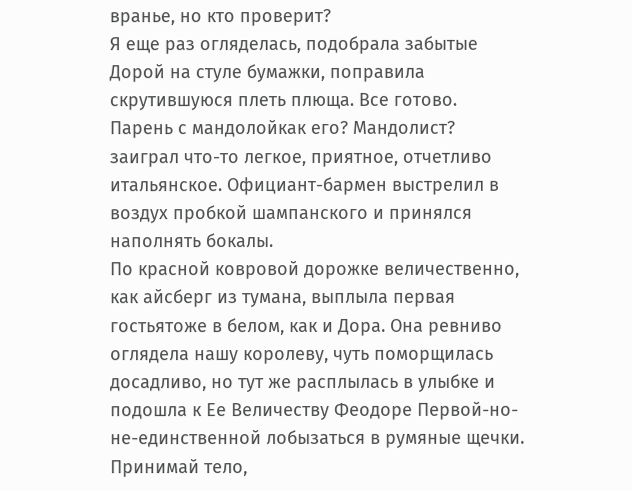вранье, но кто проверит?
Я еще раз огляделась, подобрала забытые Дорой на стуле бумажки, поправила скрутившуюся плеть плюща. Все готово.
Парень с мандолойкак его? Мандолист? заиграл что-то легкое, приятное, отчетливо итальянское. Официант-бармен выстрелил в воздух пробкой шампанского и принялся наполнять бокалы.
По красной ковровой дорожке величественно, как айсберг из тумана, выплыла первая гостьятоже в белом, как и Дора. Она ревниво оглядела нашу королеву, чуть поморщилась досадливо, но тут же расплылась в улыбке и подошла к Ее Величеству Феодоре Первой-но-не-единственной лобызаться в румяные щечки.
Принимай тело,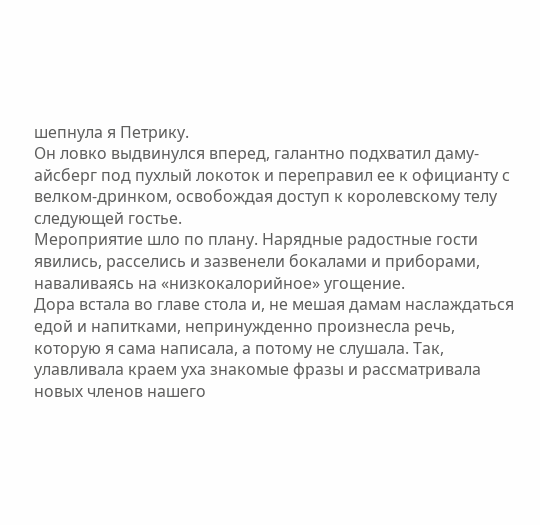шепнула я Петрику.
Он ловко выдвинулся вперед, галантно подхватил даму-айсберг под пухлый локоток и переправил ее к официанту с велком-дринком, освобождая доступ к королевскому телу следующей гостье.
Мероприятие шло по плану. Нарядные радостные гости явились, расселись и зазвенели бокалами и приборами, наваливаясь на «низкокалорийное» угощение.
Дора встала во главе стола и, не мешая дамам наслаждаться едой и напитками, непринужденно произнесла речь, которую я сама написала, а потому не слушала. Так, улавливала краем уха знакомые фразы и рассматривала новых членов нашего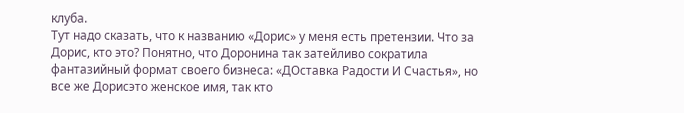клуба.
Тут надо сказать, что к названию «Дорис» у меня есть претензии. Что за Дорис, кто это? Понятно, что Доронина так затейливо сократила фантазийный формат своего бизнеса: «ДОставка Радости И Счастья», но все же Дорисэто женское имя, так кто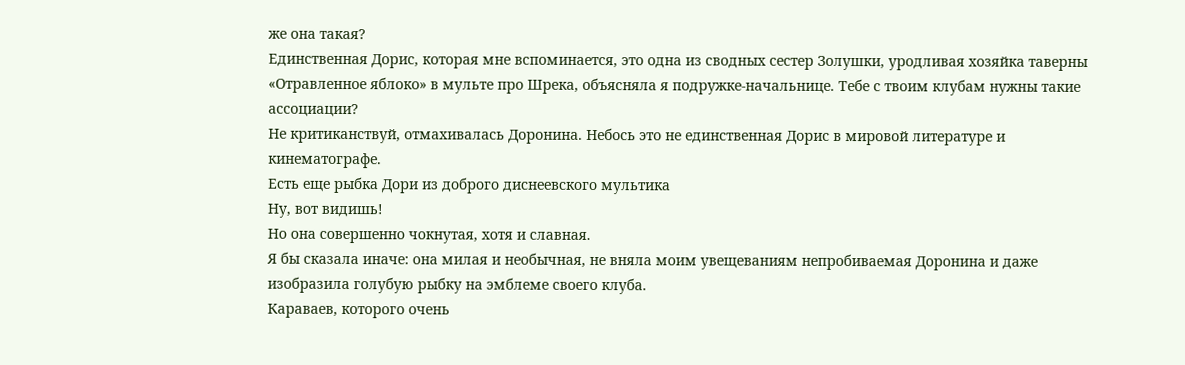же она такая?
Единственная Дорис, которая мне вспоминается, это одна из сводных сестер Золушки, уродливая хозяйка таверны «Отравленное яблоко» в мульте про Шрека, объясняла я подружке-начальнице. Тебе с твоим клубам нужны такие ассоциации?
Не критиканствуй, отмахивалась Доронина. Небось это не единственная Дорис в мировой литературе и кинематографе.
Есть еще рыбка Дори из доброго диснеевского мультика
Ну, вот видишь!
Но она совершенно чокнутая, хотя и славная.
Я бы сказала иначе: она милая и необычная, не вняла моим увещеваниям непробиваемая Доронина и даже изобразила голубую рыбку на эмблеме своего клуба.
Караваев, которого очень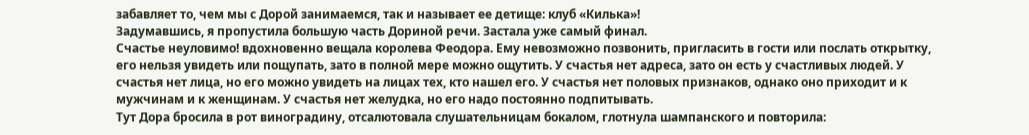забавляет то, чем мы с Дорой занимаемся, так и называет ее детище: клуб «Килька»!
Задумавшись, я пропустила большую часть Дориной речи. Застала уже самый финал.
Счастье неуловимо! вдохновенно вещала королева Феодора. Ему невозможно позвонить, пригласить в гости или послать открытку, его нельзя увидеть или пощупать, зато в полной мере можно ощутить. У счастья нет адреса, зато он есть у счастливых людей. У счастья нет лица, но его можно увидеть на лицах тех, кто нашел его. У счастья нет половых признаков, однако оно приходит и к мужчинам и к женщинам. У счастья нет желудка, но его надо постоянно подпитывать.
Тут Дора бросила в рот виноградину, отсалютовала слушательницам бокалом, глотнула шампанского и повторила: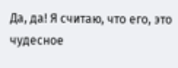Да, да! Я считаю, что его, это чудесное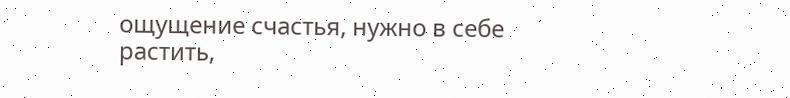ощущение счастья, нужно в себе растить,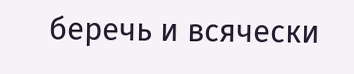беречь и всячески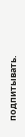подпитывать.